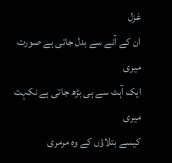غزل
ان کے آنے سے بدل جاتی ہے صورت میری
ایک آہٹ سے ہی بڑھ جاتی ہے نکہت میری
کیسے بتلاؤں کے وہ مرمری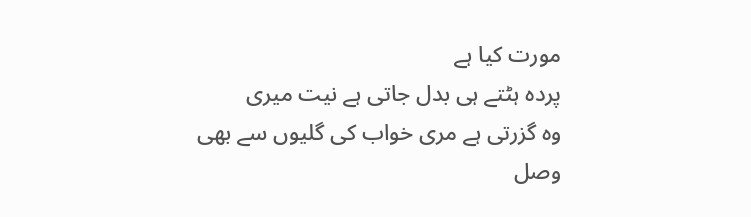مورت کیا ہے
پردہ ہٹتے ہی بدل جاتی ہے نیت میری
وہ گزرتی ہے مری خواب کی گلیوں سے بھی
وصل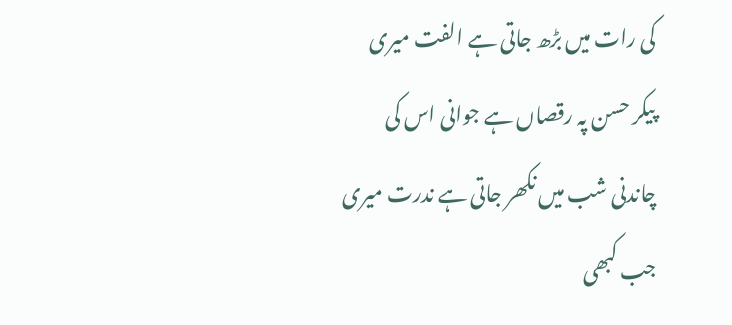کی رات میں بڑھ جاتی ہے الفت میری
پیکر حسن پہ رقصاں ہے جوانی اس کی
چاندنی شب میں نکھر جاتی ہے ندرت میری
جب کبھی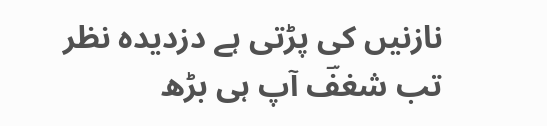نازنیں کی پڑتی ہے دزدیدہ نظر
تب شغفؔ آپ ہی بڑھ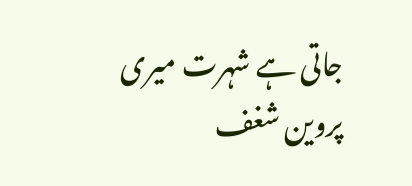جاتی ہے شہرت میری
پروین شغف